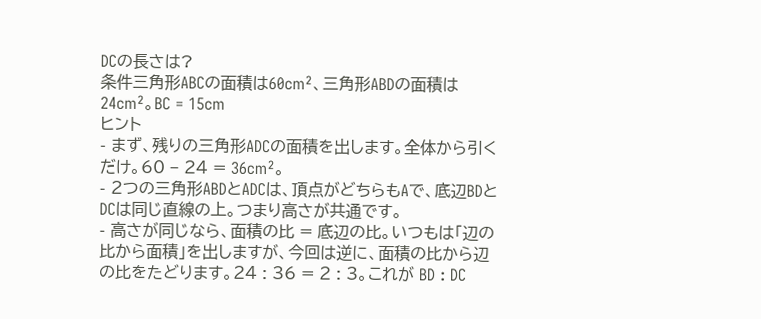DCの長さは?
条件三角形ABCの面積は60cm²、三角形ABDの面積は24cm²。BC = 15cm
ヒント
- まず、残りの三角形ADCの面積を出します。全体から引くだけ。60 − 24 = 36cm²。
- 2つの三角形ABDとADCは、頂点がどちらもAで、底辺BDとDCは同じ直線の上。つまり高さが共通です。
- 高さが同じなら、面積の比 = 底辺の比。いつもは「辺の比から面積」を出しますが、今回は逆に、面積の比から辺の比をたどります。24 : 36 = 2 : 3。これが BD : DC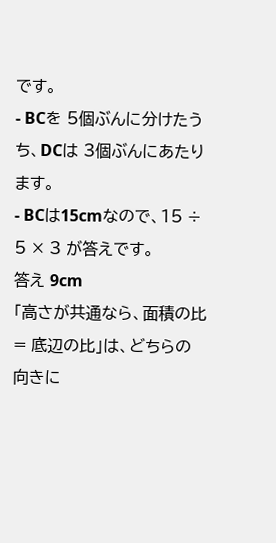です。
- BCを 5個ぶんに分けたうち、DCは 3個ぶんにあたります。
- BCは15cmなので、15 ÷ 5 × 3 が答えです。
答え 9cm
「高さが共通なら、面積の比 = 底辺の比」は、どちらの向きに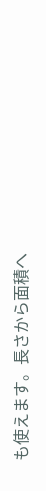も使えます。長さから面積へ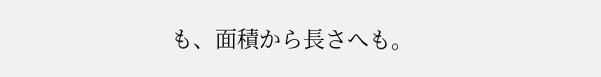も、面積から長さへも。